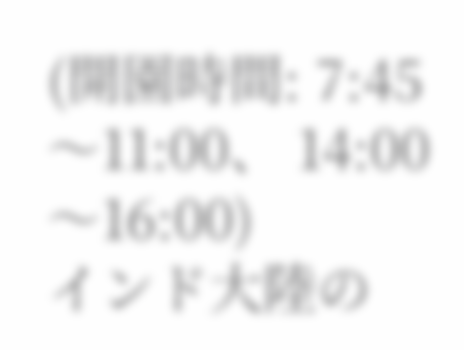(開園時間: 7:45〜11:00、 14:00〜16:00)
インド大陸の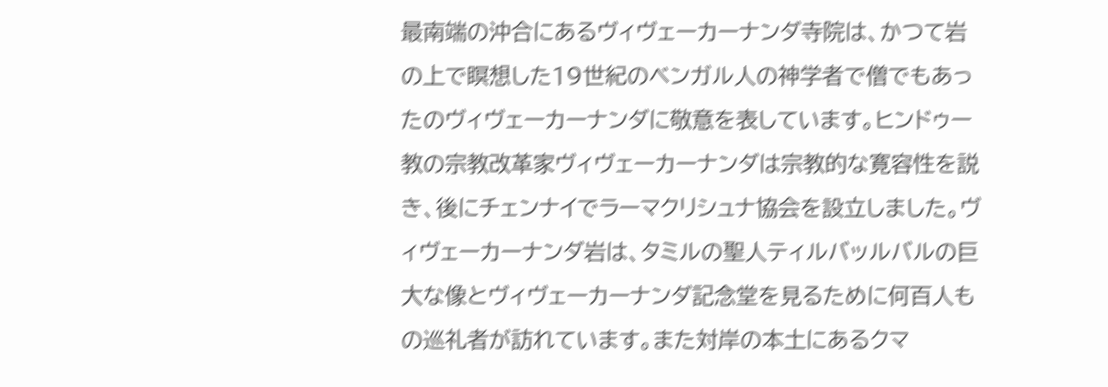最南端の沖合にあるヴィヴェーカーナンダ寺院は、かつて岩の上で瞑想した19世紀のベンガル人の神学者で僧でもあったのヴィヴェーカーナンダに敬意を表しています。ヒンドゥー教の宗教改革家ヴィヴェーカーナンダは宗教的な寛容性を説き、後にチェンナイでラーマクリシュナ協会を設立しました。ヴィヴェーカーナンダ岩は、タミルの聖人ティルバッルバルの巨大な像とヴィヴェーカーナンダ記念堂を見るために何百人もの巡礼者が訪れています。また対岸の本土にあるクマ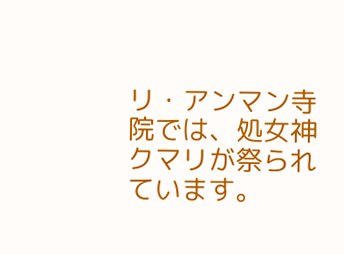リ・アンマン寺院では、処女神クマリが祭られています。